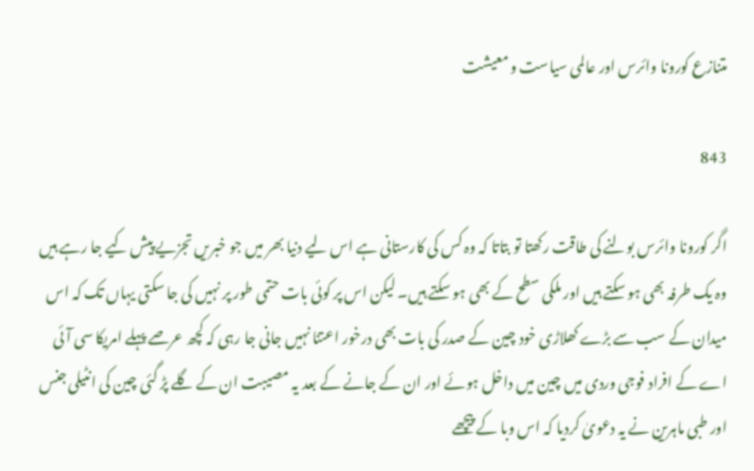متنازع کورونا وائرس اور عالمی سیاست و معیشت

843

اگر کورونا وائرس بولنے کی طاقت رکھتا تو بتاتا کہ وہ کس کی کارستانی ہے اس لیے دنیا بھر میں جو خبریں تجزیے پیش کیے جا رہے ہیں وہ یک طرفہ بھی ہو سکتے ہیں اور ملکی سطح کے بھی ہو سکتے ہیں۔ لیکن اس پر کوئی بات حتمی طور پر نہیں کی جا سکتی یہاں تک کہ اس میدان کے سب سے بڑے کھلاڑی خود چین کے صدر کی بات بھی درخور اعتنا نہیں جانی جا رہی کہ کچھ عرصے پہلے امریکا سی آئی اے کے افراد فوجی وردی میں چین میں داخل ہوئے اور ان کے جانے کے بعد یہ مصیبت ان کے گلے پڑ گئی چین کی انٹیلی جنس اور طبی ماہرین نے یہ دعویٰ کردیا کہ اس وبا کے پیچھے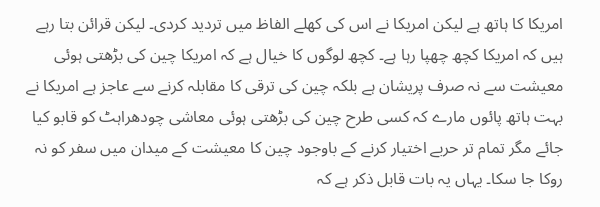امریکا کا ہاتھ ہے لیکن امریکا نے اس کی کھلے الفاظ میں تردید کردی۔ لیکن قرائن بتا رہے ہیں کہ امریکا کچھ چھپا رہا ہے۔ کچھ لوگوں کا خیال ہے کہ امریکا چین کی بڑھتی ہوئی معیشت سے نہ صرف پریشان ہے بلکہ چین کی ترقی کا مقابلہ کرنے سے عاجز ہے امریکا نے بہت ہاتھ پائوں مارے کہ کسی طرح چین کی بڑھتی ہوئی معاشی چودھراہٹ کو قابو کیا جائے مگر تمام تر حربے اختیار کرنے کے باوجود چین کا معیشت کے میدان میں سفر کو نہ روکا جا سکا۔ یہاں یہ بات قابل ذکر ہے کہ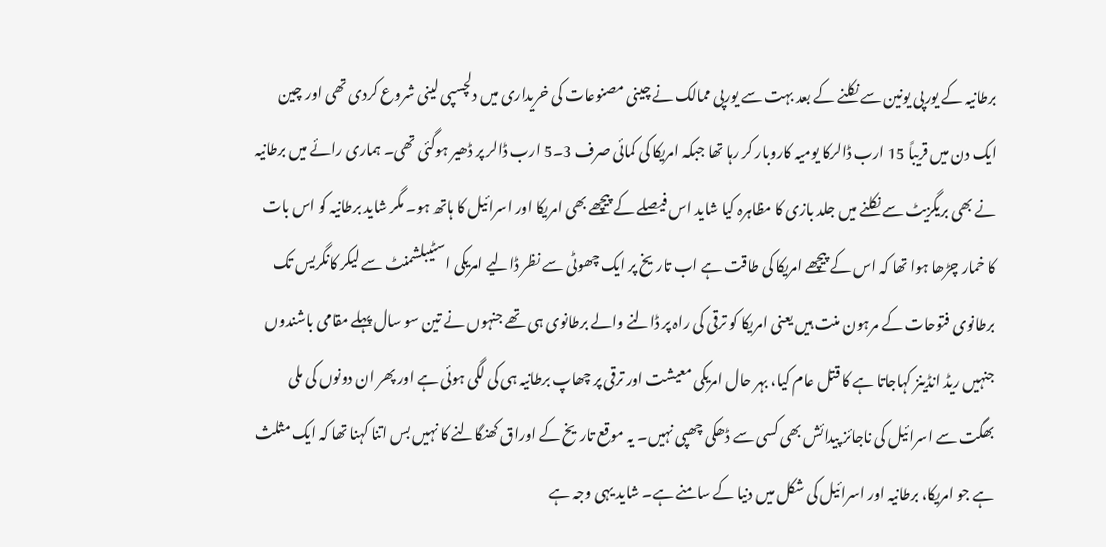برطانیہ کے یورپی یونین سے نکلنے کے بعد بہت سے یورپی ممالک نے چینی مصنوعات کی خریداری میں دلچسپی لینی شروع کردی تھی اور چین ایک دن میں قریباً 15 ارب ڈالرکا یومیہ کاروبار کر رہا تھا جبکہ امریکا کی کمائی صرف 3۔5 ارب ڈالر پر ڈھیر ہوگئی تھی۔ ہماری رائے میں برطانیہ نے بھی بریگزیٹ سے نکلنے میں جلد بازی کا مظاہرہ کیا شاید اس فیصلے کے پیچھے بھی امریکا اور اسرائیل کا ہاتھ ہو۔ مگر شاید برطانیہ کو اس بات کا خمار چڑھا ہوا تھا کہ اس کے پیچھے امریکا کی طاقت ہے اب تاریخ پر ایک چھوٹی سے نظر ڈالیے امریکی اسٹیبلشمنٹ سے لیکر کانگریس تک برطانوی فتوحات کے مرہون منت ہیں یعنی امریکا کو ترقی کی راہ پر ڈالنے والے برطانوی ہی تھے جنہوں نے تین سو سال پہلے مقامی باشندوں جنہیں ریڈ انڈینز کہاجاتا ہے کا قتل عام کیا، بہر حال امریکی معیشت اور ترقی پر چھاپ برطانیہ ہی کی لگی ہوئی ہے اور پھر ان دونوں کی ملی بھگت سے اسرائیل کی ناجائز پیدائش بھی کسی سے ڈھکی چھپی نہیں۔ یہ موقع تاریخ کے اوراق کھنگالنے کا نہیں بس اتنا کہنا تھا کہ ایک مثلث ہے جو امریکا، برطانیہ اور اسرائیل کی شکل میں دنیا کے سامنے ہے۔ شاید یہی وجہ ہے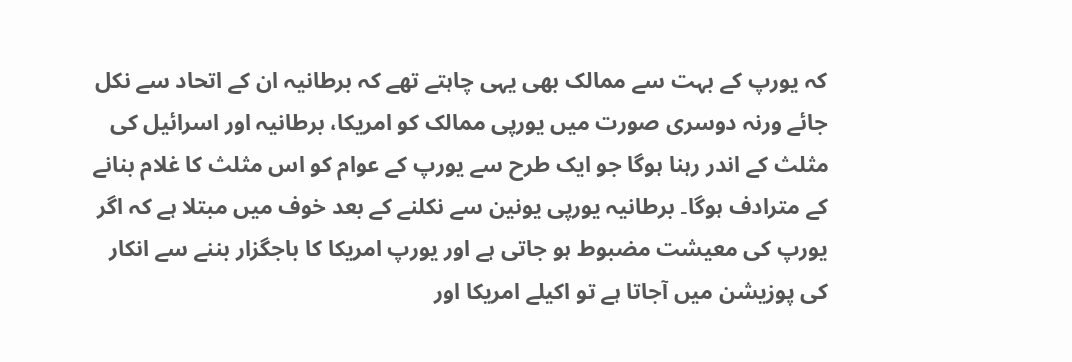کہ یورپ کے بہت سے ممالک بھی یہی چاہتے تھے کہ برطانیہ ان کے اتحاد سے نکل جائے ورنہ دوسری صورت میں یورپی ممالک کو امریکا، برطانیہ اور اسرائیل کی مثلث کے اندر رہنا ہوگا جو ایک طرح سے یورپ کے عوام کو اس مثلث کا غلام بنانے کے مترادف ہوگا۔ برطانیہ یورپی یونین سے نکلنے کے بعد خوف میں مبتلا ہے کہ اگر یورپ کی معیشت مضبوط ہو جاتی ہے اور یورپ امریکا کا باجگزار بننے سے انکار کی پوزیشن میں آجاتا ہے تو اکیلے امریکا اور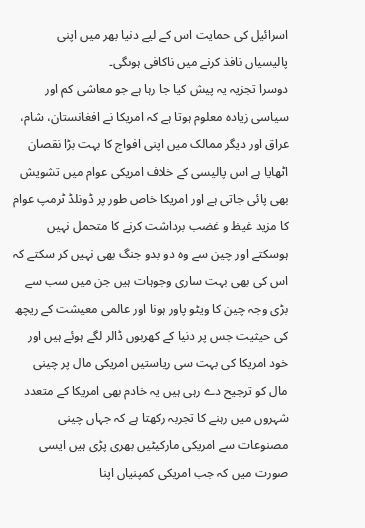اسرائیل کی حمایت اس کے لیے دنیا بھر میں اپنی پالیسیاں نافذ کرنے میں ناکافی ہوںگی۔
دوسرا تجزیہ یہ پیش کیا جا رہا ہے جو معاشی کم اور سیاسی زیادہ معلوم ہوتا ہے کہ امریکا نے افغانستان، شام، عراق اور دیگر ممالک میں اپنی افواج کا بہت بڑا نقصان اٹھایا ہے اس پالیسی کے خلاف امریکی عوام میں تشویش بھی پائی جاتی ہے اور امریکا خاص طور پر ڈونلڈ ٹرمپ عوام کا مزید غیظ و غضب برداشت کرنے کا متحمل نہیں ہوسکتے اور چین سے وہ دو بدو جنگ بھی نہیں کر سکتے کہ اس کی بھی بہت ساری وجوہات ہیں جن میں سب سے بڑی وجہ چین کا ویٹو پاور ہونا اور عالمی معیشت کے ریچھ کی حیثیت جس پر دنیا کے کھربوں ڈالر لگے ہوئے ہیں اور خود امریکا کی بہت سی ریاستیں امریکی مال پر چینی مال کو ترجیح دے رہی ہیں یہ خادم بھی امریکا کے متعدد شہروں میں رہنے کا تجربہ رکھتا ہے کہ جہاں چینی مصنوعات سے امریکی مارکیٹیں بھری پڑی ہیں ایسی صورت میں کہ جب امریکی کمپنیاں اپنا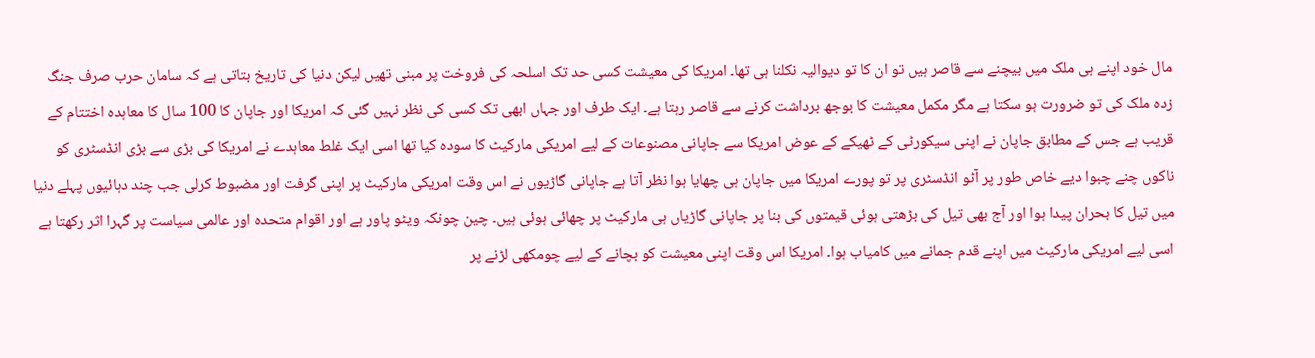مال خود اپنے ہی ملک میں بیچنے سے قاصر ہیں تو ان کا تو دیوالیہ نکلنا ہی تھا۔ امریکا کی معیشت کسی حد تک اسلحہ کی فروخت پر مبنی تھیں لیکن دنیا کی تاریخ بتاتی ہے کہ سامان حرب صرف جنگ زدہ ملک کی تو ضرورت ہو سکتا ہے مگر مکمل معیشت کا بوجھ برداشت کرنے سے قاصر رہتا ہے۔ ایک طرف اور جہاں ابھی تک کسی کی نظر نہیں گئی کہ امریکا اور جاپان کا 100 سال کا معاہدہ اختتام کے قریب ہے جس کے مطابق جاپان نے اپنی سیکورٹی کے ٹھیکے کے عوض امریکا سے جاپانی مصنوعات کے لیے امریکی مارکیٹ کا سودہ کیا تھا اسی ایک غلط معاہدے نے امریکا کی بڑی سے بڑی انڈسٹری کو ناکوں چنے چبوا دیے خاص طور پر آٹو انڈسٹری پر تو پورے امریکا میں جاپان ہی چھایا ہوا نظر آتا ہے جاپانی گاڑیوں نے اس وقت امریکی مارکیٹ پر اپنی گرفت اور مضبوط کرلی جب چند دہائیوں پہلے دنیا میں تیل کا بحران پیدا ہوا اور آج بھی تیل کی بڑھتی ہوئی قیمتوں کی بنا پر جاپانی گاڑیاں ہی مارکیٹ پر چھائی ہوئی ہیں۔ چین چونکہ ویٹو پاور ہے اور اقوام متحدہ اور عالمی سیاست پر گہرا اثر رکھتا ہے اسی لیے امریکی مارکیٹ میں اپنے قدم جمانے میں کامیاب ہوا۔ امریکا اس وقت اپنی معیشت کو بچانے کے لیے چومکھی لڑنے پر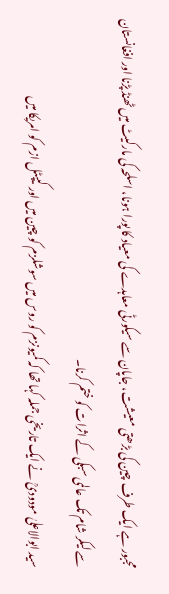مجبور ہے ایک طرف چین کی بڑھتی معیشت، جاپان سے سیکورٹی معاہدے کی معیاد کا پورا ہونا، اسلحہ کی مارکیٹ میں ٹھنڈ پڑنا اور افغانستان سے لیکر شام تک عالمی سبکی کے اثرات کو ختم کرنا۔
سید ابوالاعلیٰ مودودیؒ نے ایک تاریخی جملہ کہا تھا کہ کمیونزم کو روس میں سوشلزم کو چین میں اور کیپٹل ازم کو امریکا میں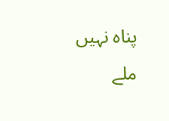پناہ نہیں ملے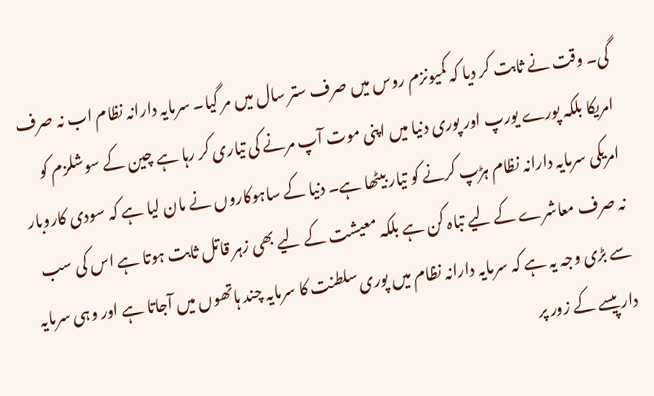گی۔ وقت نے ثابت کر دیا کہ کمیونزم روس میں صرف ستر سال میں مر گیا۔ سرمایہ دارانہ نظام اب نہ صرف امریکا بلکہ پورے یورپ اور پوری دنیا میں اپنی موت آپ مرنے کی تیاری کر رہا ہے چین کے سوشلزم کو امریکی سرمایہ دارانہ نظام ہڑپ کرنے کو تیار بیٹھا ہے۔ دنیا کے ساہوکاروں نے مان لیا ہے کہ سودی کاروبار نہ صرف معاشرے کے لیے تباہ کن ہے بلکہ معیشت کے لیے بھی زہر قاتل ثابت ہوتا ہے اس کی سب سے بڑی وجہ یہ ہے کہ سرمایہ دارانہ نظام میں پوری سلطنت کا سرمایہ چند ہاتھوں میں آجاتا ہے اور وہی سرمایہ دار پیسے کے زور پر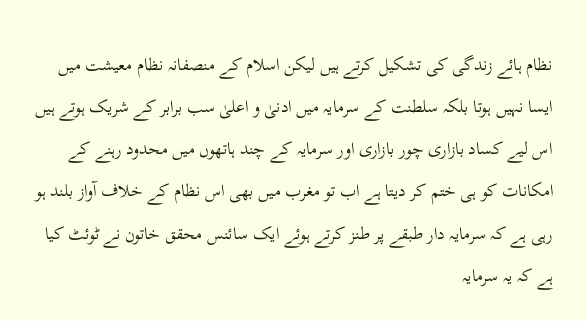نظام ہائے زندگی کی تشکیل کرتے ہیں لیکن اسلام کے منصفانہ نظام معیشت میں ایسا نہیں ہوتا بلکہ سلطنت کے سرمایہ میں ادنیٰ و اعلیٰ سب برابر کے شریک ہوتے ہیں اس لیے کساد بازاری چور بازاری اور سرمایہ کے چند ہاتھوں میں محدود رہنے کے امکانات کو ہی ختم کر دیتا ہے اب تو مغرب میں بھی اس نظام کے خلاف آواز بلند ہو رہی ہے کہ سرمایہ دار طبقے پر طنز کرتے ہوئے ایک سائنس محقق خاتون نے ٹوئٹ کیا ہے کہ یہ سرمایہ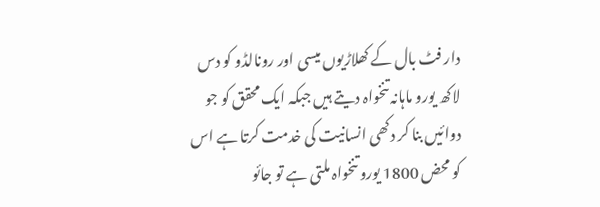دار فٹ بال کے کھلاڑیوں میسی اور رونالڈو کو دس لاکھ یورو ماہانہ تنخواہ دیتے ہیں جبکہ ایک محقق کو جو دوائیں بنا کر دکھی انسانیت کی خدمت کرتا ہے اس کو محض 1800 یورو تنخواہ ملتی ہے تو جائو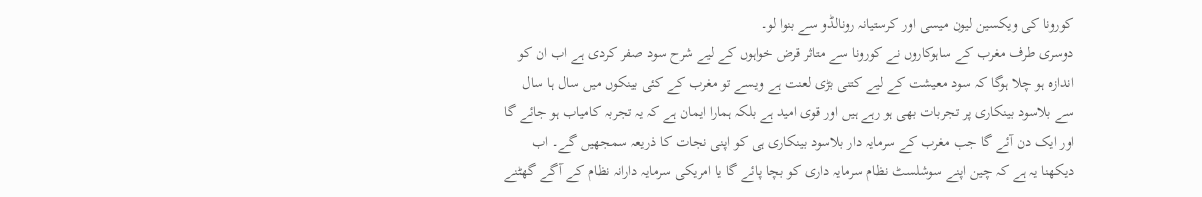کورونا کی ویکسین لیون میسی اور کرستیانہ رونالڈو سے بنوا لو۔
دوسری طرف مغرب کے ساہوکاروں نے کورونا سے متاثر قرض خواہوں کے لیے شرح سود صفر کردی ہے اب ان کو اندازہ ہو چلا ہوگا کہ سود معیشت کے لیے کتنی بڑی لعنت ہے ویسے تو مغرب کے کئی بینکوں میں سال ہا سال سے بلاسود بینکاری پر تجربات بھی ہو رہے ہیں اور قوی امید ہے بلکہ ہمارا ایمان ہے کہ یہ تجربہ کامیاب ہو جائے گا اور ایک دن آئے گا جب مغرب کے سرمایہ دار بلاسود بینکاری ہی کو اپنی نجات کا ذریعہ سمجھیں گے۔ اب دیکھنا یہ ہے کہ چین اپنے سوشلسٹ نظام سرمایہ داری کو بچا پائے گا یا امریکی سرمایہ دارانہ نظام کے آگے گھٹنے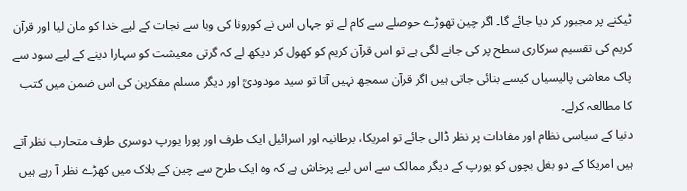ٹیکنے پر مجبور کر دیا جائے گا۔ اگر چین تھوڑے حوصلے سے کام لے تو جہاں اس نے کورونا کی وبا سے نجات کے لیے خدا کو مان لیا اور قرآن کریم کی تقسیم سرکاری سطح پر کی جانے لگی ہے تو اس قرآن کریم کو کھول کر دیکھ لے کہ گرتی معیشت کو سہارا دینے کے لیے سود سے پاک معاشی پالیسیاں کیسے بنائی جاتی ہیں اگر قرآن سمجھ نہیں آتا تو سید مودودیؒ اور دیگر مسلم مفکرین کی اس ضمن میں کتب کا مطالعہ کرلے۔
دنیا کے سیاسی نظام اور مفادات پر نظر ڈالی جائے تو امریکا، برطانیہ اور اسرائیل ایک طرف اور پورا یورپ دوسری طرف متحارب نظر آتے ہیں امریکا کے دو بغل بچوں کو یورپ کے دیگر ممالک سے اس لیے پرخاش ہے کہ وہ ایک طرح سے چین کے بلاک میں کھڑے نظر آ رہے ہیں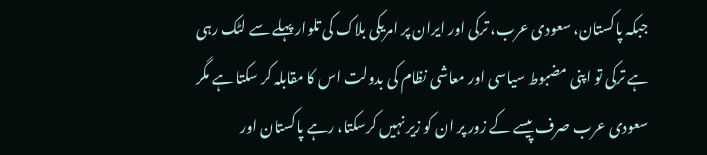جبکہ پاکستان، سعودی عرب، ترکی اور ایران پر امریکی بلاک کی تلوار پہلے سے لٹک رہی ہے ترکی تو اپنی مضبوط سیاسی اور معاشی نظام کی بدولت اس کا مقابلہ کر سکتا ہے مگر سعودی عرب صرف پیسے کے زور پر ان کو زیر نہیں کرسکتا، رہے پاکستان اور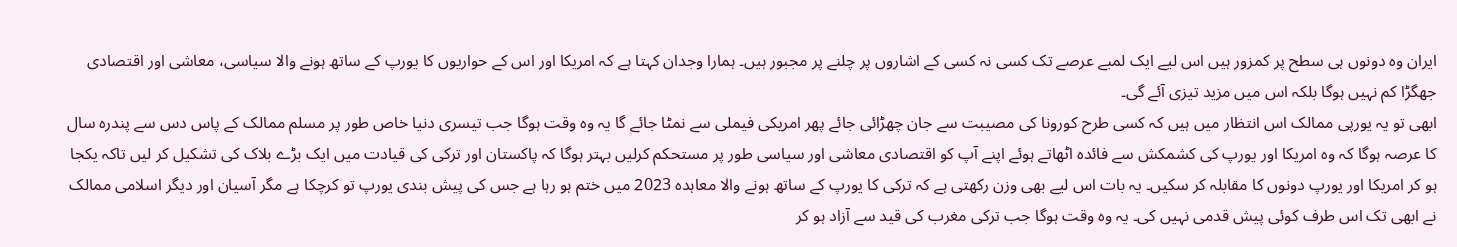ایران وہ دونوں ہی سطح پر کمزور ہیں اس لیے ایک لمبے عرصے تک کسی نہ کسی کے اشاروں پر چلنے پر مجبور ہیں۔ ہمارا وجدان کہتا ہے کہ امریکا اور اس کے حواریوں کا یورپ کے ساتھ ہونے والا سیاسی، معاشی اور اقتصادی جھگڑا کم نہیں ہوگا بلکہ اس میں مزید تیزی آئے گی۔
ابھی تو یہ یورپی ممالک اس انتظار میں ہیں کہ کسی طرح کورونا کی مصیبت سے جان چھڑائی جائے پھر امریکی فیملی سے نمٹا جائے گا یہ وہ وقت ہوگا جب تیسری دنیا خاص طور پر مسلم ممالک کے پاس دس سے پندرہ سال کا عرصہ ہوگا کہ وہ امریکا اور یورپ کی کشمکش سے فائدہ اٹھاتے ہوئے اپنے آپ کو اقتصادی معاشی اور سیاسی طور پر مستحکم کرلیں بہتر ہوگا کہ پاکستان اور ترکی کی قیادت میں ایک بڑے بلاک کی تشکیل کر لیں تاکہ یکجا ہو کر امریکا اور یورپ دونوں کا مقابلہ کر سکیں۔ یہ بات اس لیے بھی وزن رکھتی ہے کہ ترکی کا یورپ کے ساتھ ہونے والا معاہدہ 2023 میں ختم ہو رہا ہے جس کی پیش بندی یورپ تو کرچکا ہے مگر آسیان اور دیگر اسلامی ممالک نے ابھی تک اس طرف کوئی پیش قدمی نہیں کی۔ یہ وہ وقت ہوگا جب ترکی مغرب کی قید سے آزاد ہو کر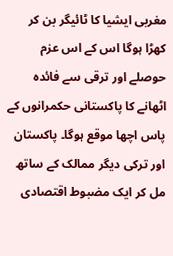مغربی ایشیا کا ٹائیگر بن کر کھڑا ہوگا اس کے اس عزم حوصلے اور ترقی سے فائدہ اٹھانے کا پاکستانی حکمرانوں کے پاس اچھا موقع ہوگا۔ پاکستان اور ترکی دیگر ممالک کے ساتھ مل کر ایک مضبوط اقتصادی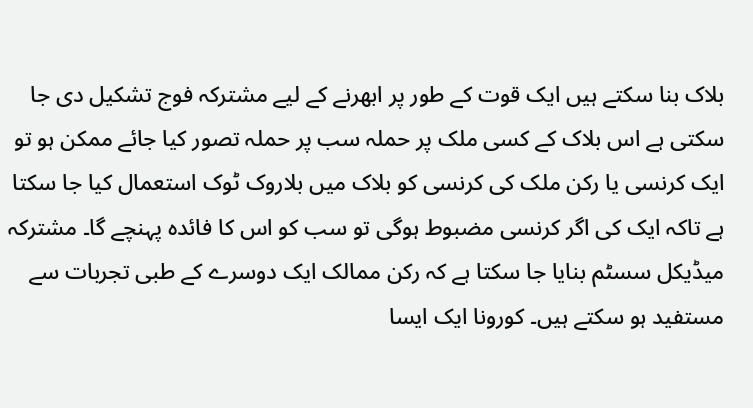بلاک بنا سکتے ہیں ایک قوت کے طور پر ابھرنے کے لیے مشترکہ فوج تشکیل دی جا سکتی ہے اس بلاک کے کسی ملک پر حملہ سب پر حملہ تصور کیا جائے ممکن ہو تو ایک کرنسی یا رکن ملک کی کرنسی کو بلاک میں بلاروک ٹوک استعمال کیا جا سکتا ہے تاکہ ایک کی اگر کرنسی مضبوط ہوگی تو سب کو اس کا فائدہ پہنچے گا۔ مشترکہ میڈیکل سسٹم بنایا جا سکتا ہے کہ رکن ممالک ایک دوسرے کے طبی تجربات سے مستفید ہو سکتے ہیں۔ کورونا ایک ایسا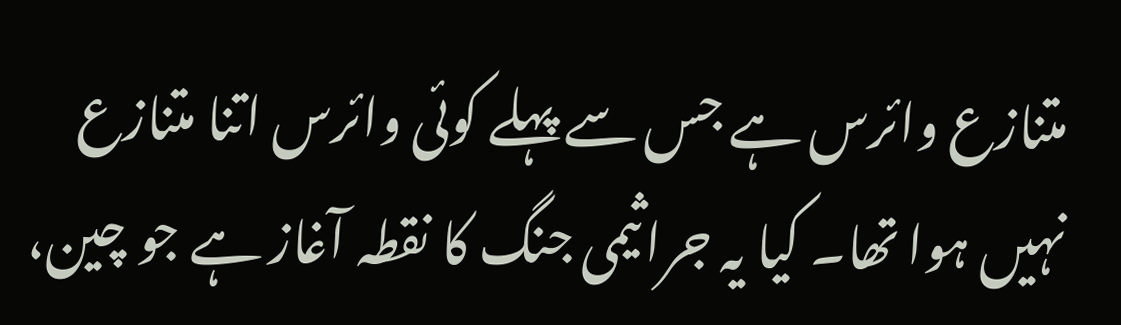متنازع وائرس ہے جس سے پہلے کوئی وائرس اتنا متنازع نہیں ہوا تھا۔ کیا یہ جراثیمی جنگ کا نقطہ آغاز ہے جو چین،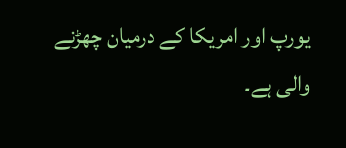یورپ اور امریکا کے درمیان چھڑنے والی ہے۔